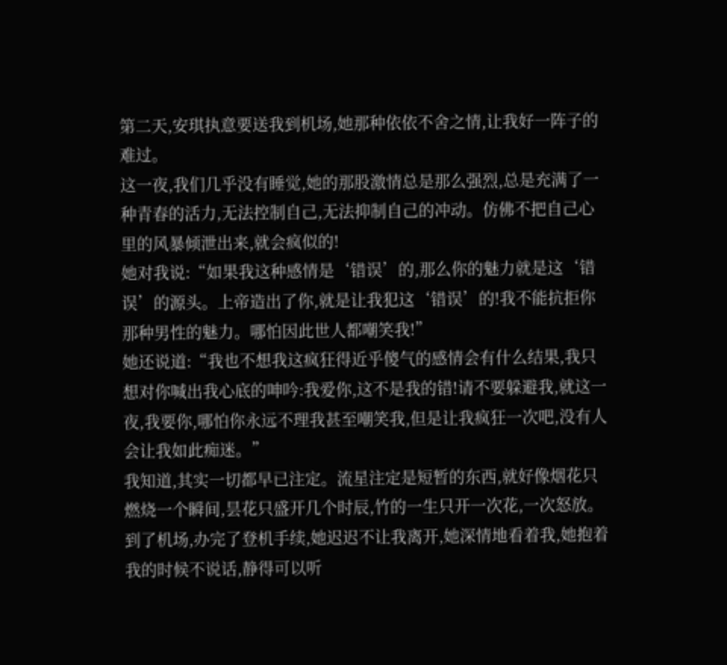第二天,安琪执意要送我到机场,她那种依依不舍之情,让我好一阵子的难过。
这一夜,我们几乎没有睡觉,她的那股激情总是那么强烈,总是充满了一种青春的活力,无法控制自己,无法抑制自己的冲动。仿佛不把自己心里的风暴倾泄出来,就会疯似的!
她对我说:“如果我这种感情是‘错误’的,那么你的魅力就是这‘错误’的源头。上帝造出了你,就是让我犯这‘错误’的!我不能抗拒你那种男性的魅力。哪怕因此世人都嘲笑我!”
她还说道:“我也不想我这疯狂得近乎傻气的感情会有什么结果,我只想对你喊出我心底的呻吟:我爱你,这不是我的错!请不要躲避我,就这一夜,我要你,哪怕你永远不理我甚至嘲笑我,但是让我疯狂一次吧,没有人会让我如此痴迷。”
我知道,其实一切都早已注定。流星注定是短暂的东西,就好像烟花只燃烧一个瞬间,昙花只盛开几个时辰,竹的一生只开一次花,一次怒放。
到了机场,办完了登机手续,她迟迟不让我离开,她深情地看着我,她抱着我的时候不说话,静得可以听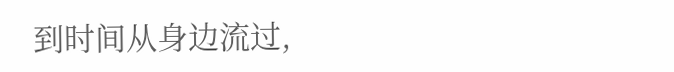到时间从身边流过,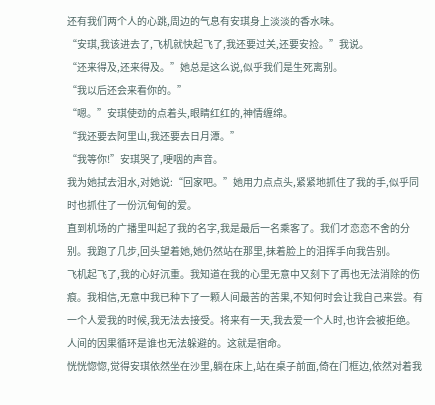还有我们两个人的心跳,周边的气息有安琪身上淡淡的香水味。
“安琪,我该进去了,飞机就快起飞了,我还要过关,还要安捡。”我说。
“还来得及,还来得及。”她总是这么说,似乎我们是生死离别。
“我以后还会来看你的。”
“嗯。”安琪使劲的点着头,眼睛红红的,神情缠绵。
“我还要去阿里山,我还要去日月潭。”
“我等你!”安琪哭了,哽咽的声音。
我为她拭去泪水,对她说:“回家吧。”她用力点点头,紧紧地抓住了我的手,似乎同时也抓住了一份沉甸甸的爱。
直到机场的广播里叫起了我的名字,我是最后一名乘客了。我们才恋恋不舍的分别。我跑了几步,回头望着她,她仍然站在那里,抹着脸上的泪挥手向我告别。
飞机起飞了,我的心好沉重。我知道在我的心里无意中又刻下了再也无法消除的伤痕。我相信,无意中我已种下了一颗人间最苦的苦果,不知何时会让我自己来尝。有一个人爱我的时候,我无法去接受。将来有一天,我去爱一个人时,也许会被拒绝。人间的因果循环是谁也无法躲避的。这就是宿命。
恍恍惚惚,觉得安琪依然坐在沙里,躺在床上,站在桌子前面,倚在门框边,依然对着我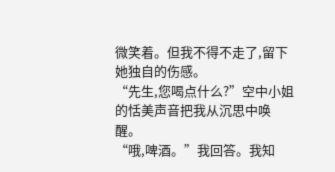微笑着。但我不得不走了,留下她独自的伤感。
“先生,您喝点什么?”空中小姐的恬美声音把我从沉思中唤醒。
“哦,啤酒。”我回答。我知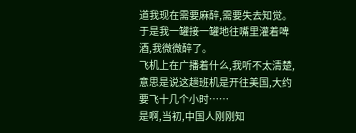道我现在需要麻醉,需要失去知觉。
于是我一罐接一罐地往嘴里灌着啤酒,我微微醉了。
飞机上在广播着什么,我听不太清楚,意思是说这趟班机是开往美国,大约要飞十几个小时……
是啊,当初,中国人刚刚知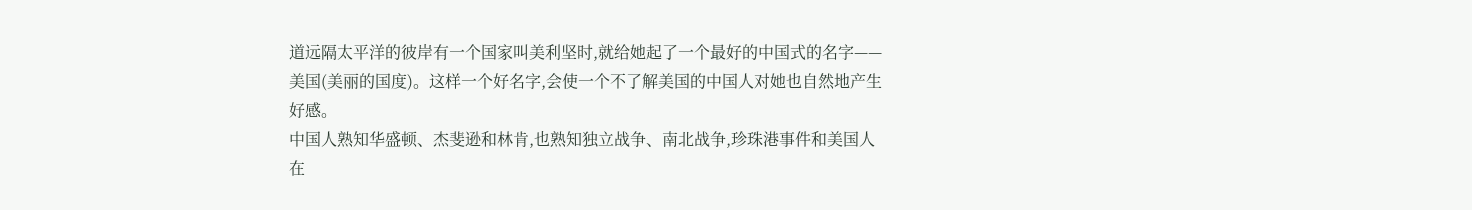道远隔太平洋的彼岸有一个国家叫美利坚时,就给她起了一个最好的中国式的名字——美国(美丽的国度)。这样一个好名字,会使一个不了解美国的中国人对她也自然地产生好感。
中国人熟知华盛顿、杰斐逊和林肯,也熟知独立战争、南北战争,珍珠港事件和美国人在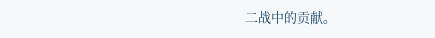二战中的贡献。